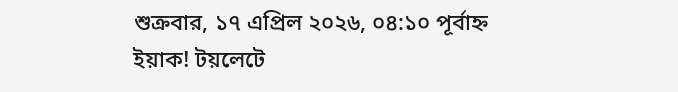শুক্রবার, ১৭ এপ্রিল ২০২৬, ০৪:১০ পূর্বাহ্ন
ইয়াক! টয়লেটে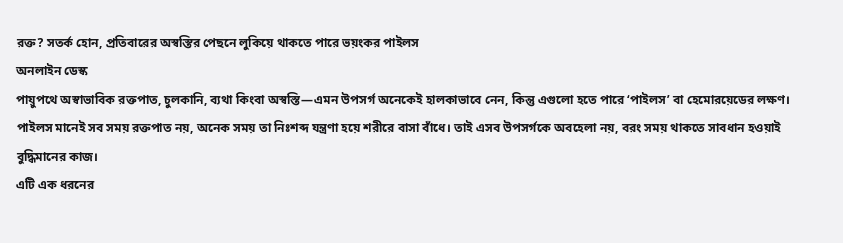রক্ত? সতর্ক হোন, প্রতিবারের অস্বস্তির পেছনে লুকিয়ে থাকতে পারে ভয়ংকর পাইলস
অনলাইন ডেস্ক
পায়ুপথে অস্বাভাবিক রক্তপাত, চুলকানি, ব্যথা কিংবা অস্বস্তি—এমন উপসর্গ অনেকেই হালকাভাবে নেন, কিন্তু এগুলো হতে পারে ‘পাইলস’ বা হেমোরয়েডের লক্ষণ। পাইলস মানেই সব সময় রক্তপাত নয়, অনেক সময় তা নিঃশব্দ যন্ত্রণা হয়ে শরীরে বাসা বাঁধে। তাই এসব উপসর্গকে অবহেলা নয়, বরং সময় থাকতে সাবধান হওয়াই বুদ্ধিমানের কাজ।
এটি এক ধরনের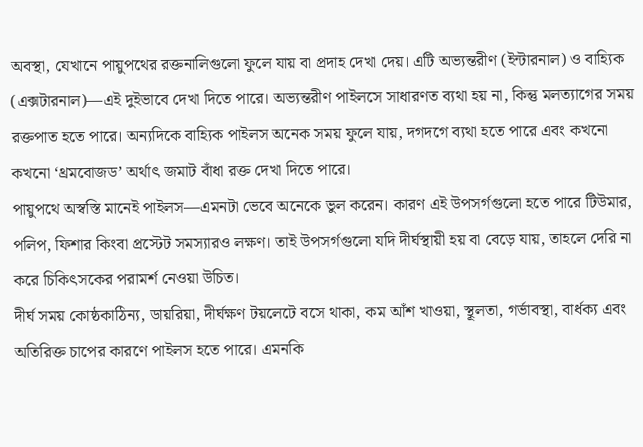অবস্থা, যেখানে পায়ুপথের রক্তনালিগুলো ফুলে যায় বা প্রদাহ দেখা দেয়। এটি অভ্যন্তরীণ (ইন্টারনাল) ও বাহ্যিক (এক্সটারনাল)—এই দুইভাবে দেখা দিতে পারে। অভ্যন্তরীণ পাইলসে সাধারণত ব্যথা হয় না, কিন্তু মলত্যাগের সময় রক্তপাত হতে পারে। অন্যদিকে বাহ্যিক পাইলস অনেক সময় ফুলে যায়, দগদগে ব্যথা হতে পারে এবং কখনো কখনো ‘থ্রমবোজড’ অর্থাৎ জমাট বাঁধা রক্ত দেখা দিতে পারে।
পায়ুপথে অস্বস্তি মানেই পাইলস—এমনটা ভেবে অনেকে ভুল করেন। কারণ এই উপসর্গগুলো হতে পারে টিউমার, পলিপ, ফিশার কিংবা প্রস্টেট সমস্যারও লক্ষণ। তাই উপসর্গগুলো যদি দীর্ঘস্থায়ী হয় বা বেড়ে যায়, তাহলে দেরি না করে চিকিৎসকের পরামর্শ নেওয়া উচিত।
দীর্ঘ সময় কোষ্ঠকাঠিন্য, ডায়রিয়া, দীর্ঘক্ষণ টয়লেটে বসে থাকা, কম আঁশ খাওয়া, স্থূলতা, গর্ভাবস্থা, বার্ধক্য এবং অতিরিক্ত চাপের কারণে পাইলস হতে পারে। এমনকি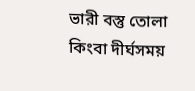ভারী বস্তু তোলা কিংবা দীর্ঘসময়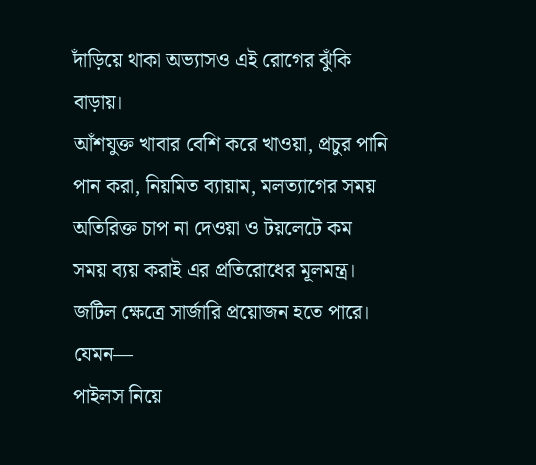দাঁড়িয়ে থাকা অভ্যাসও এই রোগের ঝুঁকি বাড়ায়।
আঁশযুক্ত খাবার বেশি করে খাওয়া, প্রচুর পানি পান করা, নিয়মিত ব্যায়াম, মলত্যাগের সময় অতিরিক্ত চাপ না দেওয়া ও টয়লেটে কম সময় ব্যয় করাই এর প্রতিরোধের মূলমন্ত্র।
জটিল ক্ষেত্রে সার্জারি প্রয়োজন হতে পারে। যেমন—
পাইলস নিয়ে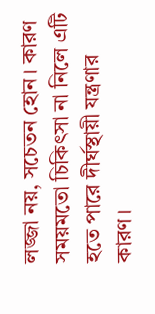লজ্জা নয়, সচেতন হোন। কারণ সময়মতো চিকিৎসা না নিলে এটি হতে পারে দীর্ঘস্থায়ী যন্ত্রণার কারণ।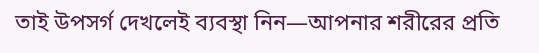তাই উপসর্গ দেখলেই ব্যবস্থা নিন—আপনার শরীরের প্রতি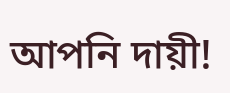আপনি দায়ী!